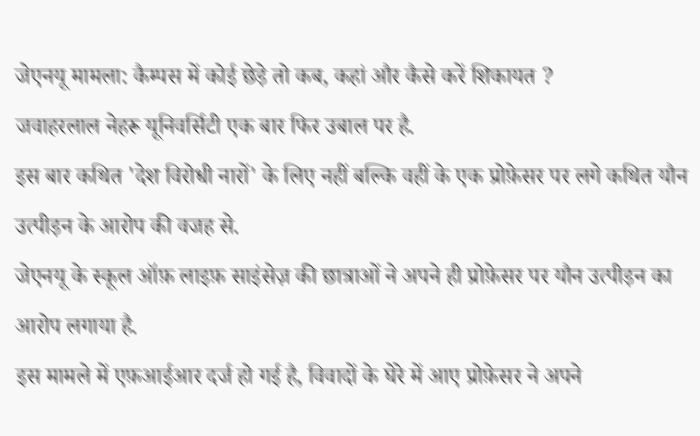जेएनयू मामला: कैम्पस में कोई छेड़े तो कब, कहां और कैसे करें शिकायत ?
जवाहरलाल नेहरू यूनिवर्सिटी एक बार फिर उबाल पर है.
इस बार कथित 'देश विरोधी नारों' के लिए नहीं बल्कि वहीं के एक प्रोफ़ेसर पर लगे कथित यौन उत्पीड़न के आरोप की वजह से.
जेएनयू के स्कूल ऑफ़ लाइफ़ साइंसेज़ की छात्राओं ने अपने ही प्रोफ़ेसर पर यौन उत्पीड़न का आरोप लगाया है.
इस मामले में एफ़आईआर दर्ज हो गई है, विवादों के घेरे में आए प्रोफ़ेसर ने अपने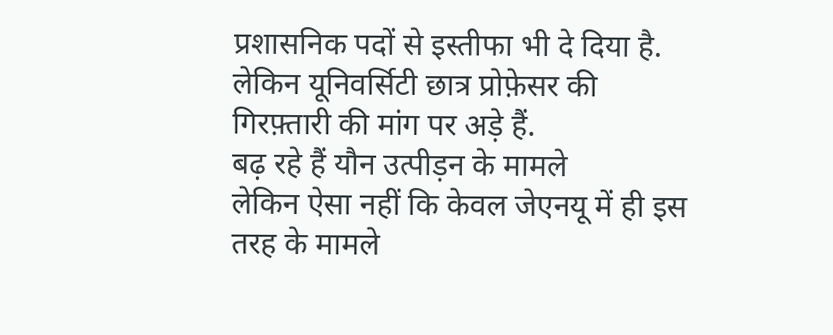प्रशासनिक पदों से इस्तीफा भी दे दिया है.
लेकिन यूनिवर्सिटी छात्र प्रोफ़ेसर की गिरफ़्तारी की मांग पर अड़े हैं.
बढ़ रहे हैं यौन उत्पीड़न के मामले
लेकिन ऐसा नहीं कि केवल जेएनयू में ही इस तरह के मामले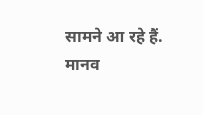सामने आ रहे हैं.
मानव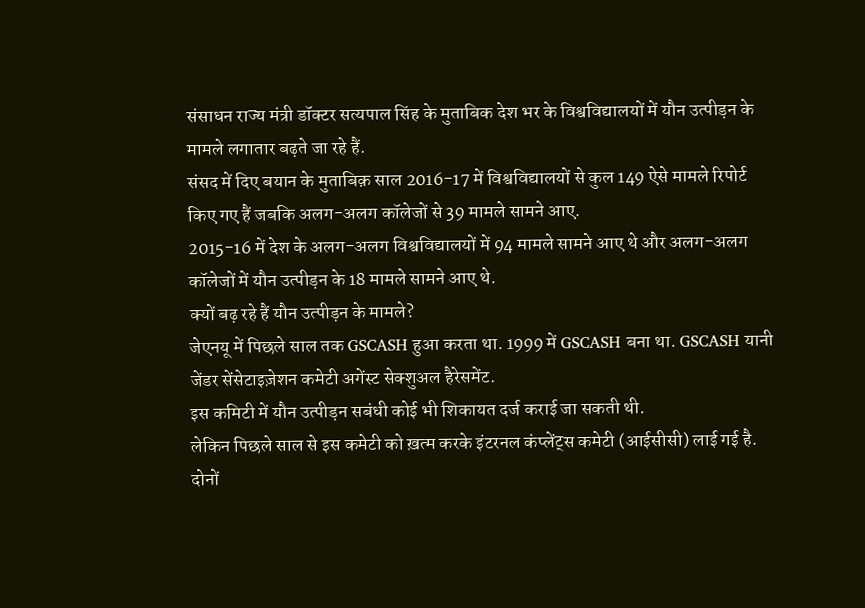संसाधन राज्य मंत्री डॉक्टर सत्यपाल सिंह के मुताबिक देश भर के विश्वविद्यालयों में यौन उत्पीड़न के मामले लगातार बढ़ते जा रहे हैं.
संसद में दिए बयान के मुताबिक़ साल 2016-17 में विश्वविद्यालयों से कुल 149 ऐसे मामले रिपोर्ट किए गए हैं जबकि अलग-अलग कॉलेजों से 39 मामले सामने आए.
2015-16 में देश के अलग-अलग विश्वविद्यालयों में 94 मामले सामने आए थे और अलग-अलग कॉलेजों में यौन उत्पीड़न के 18 मामले सामने आए थे.
क्यों बढ़ रहे हैं यौन उत्पीड़न के मामले?
जेएनयू में पिछले साल तक GSCASH हुआ करता था. 1999 में GSCASH बना था. GSCASH यानी जेंडर सेंसेटाइज़ेशन कमेटी अगेंस्ट सेक्शुअल हैरेसमेंट.
इस कमिटी में यौन उत्पीड़न सबंधी कोई भी शिकायत दर्ज कराई जा सकती थी.
लेकिन पिछले साल से इस कमेटी को ख़त्म करके इंटरनल कंप्लेंट्स कमेटी (आईसीसी) लाई गई है. दोनों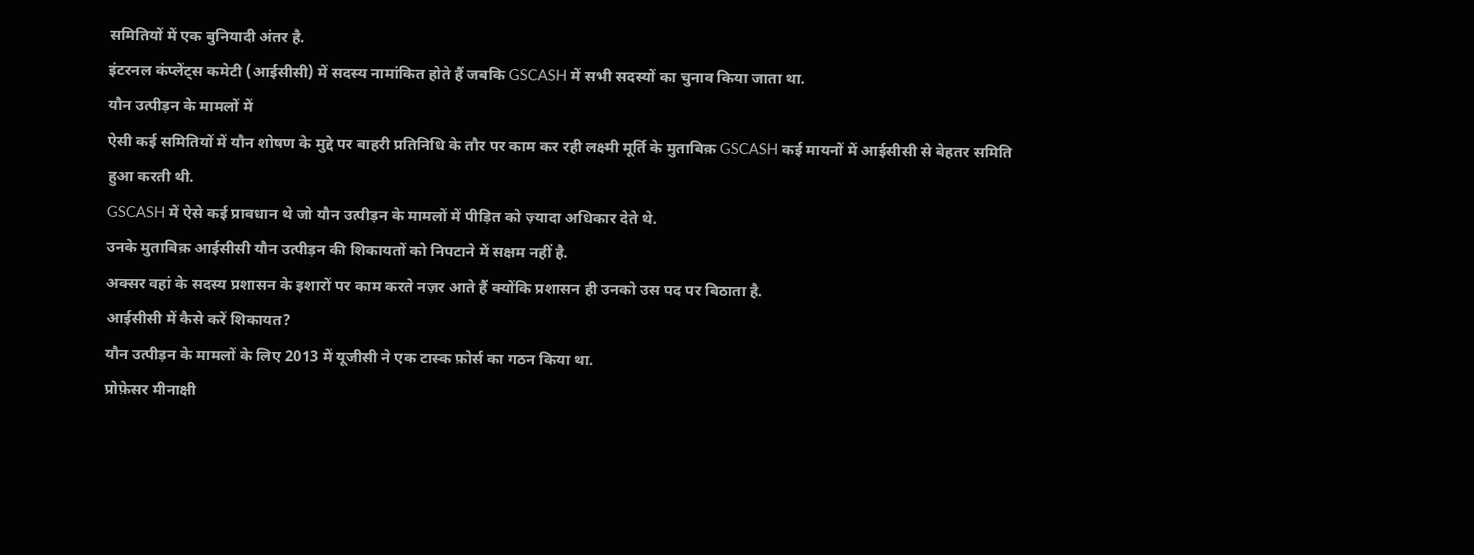समितियों में एक बुनियादी अंतर है.
इंटरनल कंप्लेंट्स कमेटी (आईसीसी) में सदस्य नामांकित होते हैं जबकि GSCASH में सभी सदस्यों का चुनाव किया जाता था.
यौन उत्पीड़न के मामलों में
ऐसी कई समितियों में यौन शोषण के मुद्दे पर बाहरी प्रतिनिधि के तौर पर काम कर रही लक्ष्मी मूर्ति के मुताबिक़ GSCASH कई मायनों में आईसीसी से बेहतर समिति हुआ करती थी.
GSCASH में ऐसे कई प्रावधान थे जो यौन उत्पीड़न के मामलों में पीड़ित को ज़्यादा अधिकार देते थे.
उनके मुताबिक़ आईसीसी यौन उत्पीड़न की शिकायतों को निपटाने में सक्षम नहीं है.
अक्सर वहां के सदस्य प्रशासन के इशारों पर काम करते नज़र आते हैं क्योंकि प्रशासन ही उनको उस पद पर बिठाता है.
आईसीसी में कैसे करें शिकायत?
यौन उत्पीड़न के मामलों के लिए 2013 में यूजीसी ने एक टास्क फ़ोर्स का गठन किया था.
प्रोफ़ेसर मीनाक्षी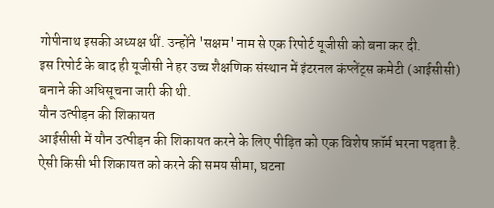गोपीनाथ इसकी अध्यक्ष थीं. उन्होंने 'सक्षम' नाम से एक रिपोर्ट यूजीसी को बना कर दी.
इस रिपोर्ट के बाद ही यूजीसी ने हर उच्च शैक्षणिक संस्थान में इंटरनल कंप्लेंट्स कमेटी (आईसीसी) बनाने की अधिसूचना जारी की थी.
यौन उत्पीड़न की शिकायत
आईसीसी में यौन उत्पीड़न की शिकायत करने के लिए पीड़ित को एक विशेष फ़ॉर्म भरना पड़ता है.
ऐसी किसी भी शिकायत को करने की समय सीमा, घटना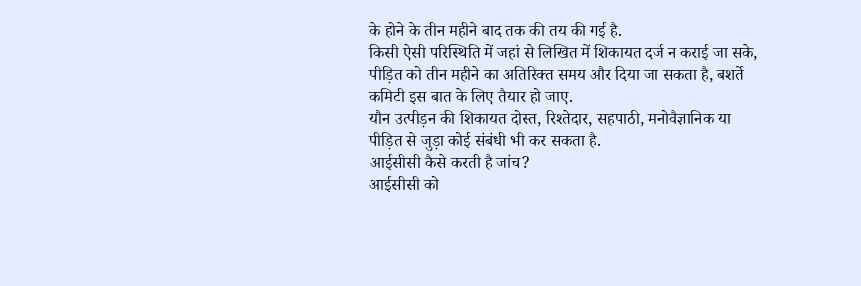के होने के तीन महीने बाद तक की तय की गई है.
किसी ऐसी परिस्थिति में जहां से लिखित में शिकायत दर्ज न कराई जा सके, पीड़ित को तीन महीने का अतिरिक्त समय और दिया जा सकता है, बशर्ते कमिटी इस बात के लिए तैयार हो जाए.
यौन उत्पीड़न की शिकायत दोस्त, रिश्तेदार, सहपाठी, मनोवैज्ञानिक या पीड़ित से जुड़ा कोई संबंधी भी कर सकता है.
आईसीसी कैसे करती है जांच?
आईसीसी को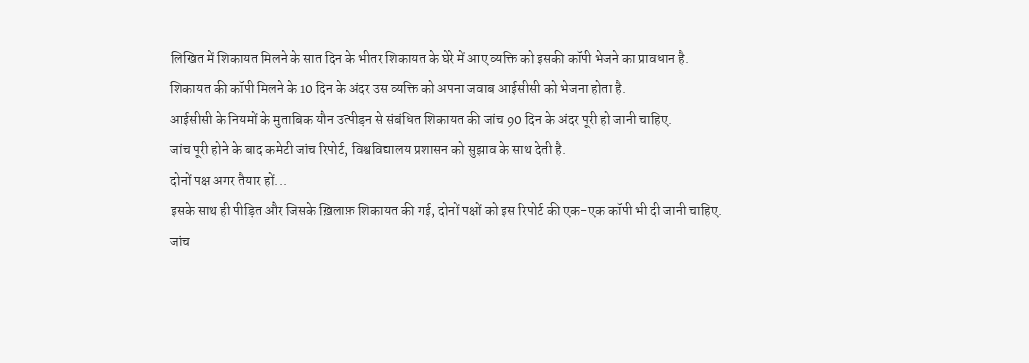लिखित में शिकायत मिलने के सात दिन के भीतर शिकायत के घेरे में आए व्यक्ति को इसकी कॉपी भेजने का प्रावधान है.
शिकायत की कॉपी मिलने के 10 दिन के अंदर उस व्यक्ति को अपना जवाब आईसीसी को भेजना होता है.
आईसीसी के नियमों के मुताबिक यौन उत्पीड़न से संबंधित शिकायत की जांच 90 दिन के अंदर पूरी हो जानी चाहिए.
जांच पूरी होने के बाद कमेटी जांच रिपोर्ट, विश्वविद्यालय प्रशासन को सुझाव के साथ देती है.
दोनों पक्ष अगर तैयार हों...
इसके साथ ही पीड़ित और जिसके ख़िलाफ़ शिकायत की गई, दोनों पक्षों को इस रिपोर्ट की एक-एक कॉपी भी दी जानी चाहिए.
जांच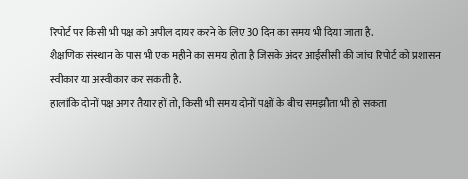रिपोर्ट पर किसी भी पक्ष को अपील दायर करने के लिए 30 दिन का समय भी दिया जाता है.
शैक्षणिक संस्थान के पास भी एक महीने का समय होता है जिसके अंदर आईसीसी की जांच रिपोर्ट को प्रशासन स्वीकार या अस्वीकार कर सकती है.
हालांकि दोनों पक्ष अगर तैयार हों तो, किसी भी समय दोनों पक्षों के बीच समझौता भी हो सकता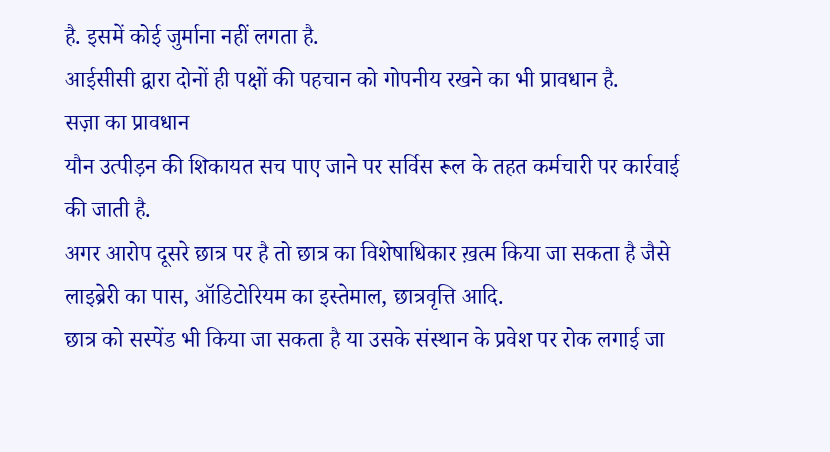है. इसमें कोई जुर्माना नहीं लगता है.
आईसीसी द्वारा दोनों ही पक्षों की पहचान को गोपनीय रखने का भी प्रावधान है.
सज़ा का प्रावधान
यौन उत्पीड़न की शिकायत सच पाए जाने पर सर्विस रूल के तहत कर्मचारी पर कार्रवाई की जाती है.
अगर आरोप दूसरे छात्र पर है तो छात्र का विशेषाधिकार ख़त्म किया जा सकता है जैसे लाइब्रेरी का पास, ऑडिटोरियम का इस्तेमाल, छात्रवृत्ति आदि.
छात्र को सस्पेंड भी किया जा सकता है या उसके संस्थान के प्रवेश पर रोक लगाई जा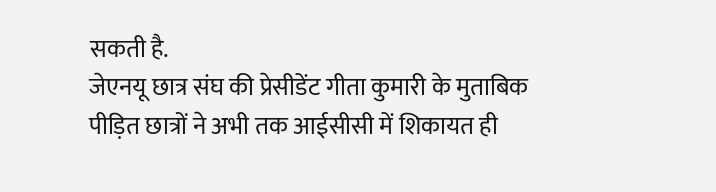सकती है.
जेएनयू छात्र संघ की प्रेसीडेंट गीता कुमारी के मुताबिक पीड़ित छात्रों ने अभी तक आईसीसी में शिकायत ही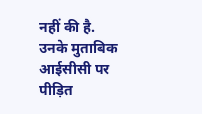नहीं की है.
उनके मुताबिक आईसीसी पर पीड़ित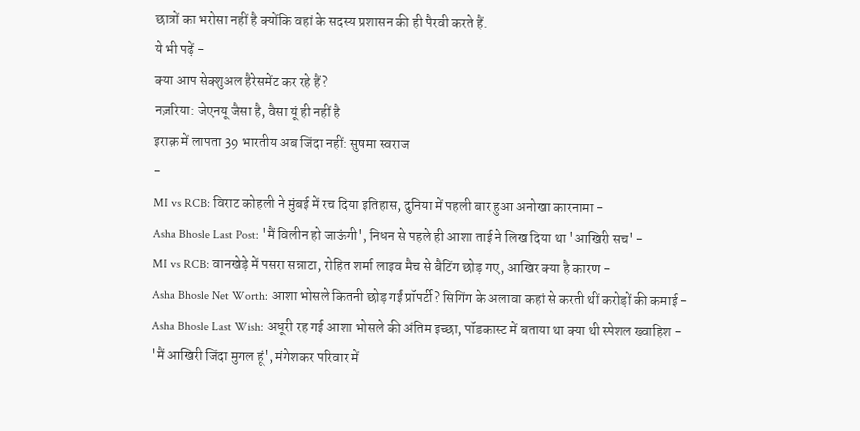छात्रों का भरोसा नहीं है क्योंकि वहां के सदस्य प्रशासन की ही पैरवी करते हैं.
ये भी पढ़ें -
क्या आप सेक्शुअल हैरेसमेंट कर रहे हैं?
नज़रिया: जेएनयू जैसा है, वैसा यूं ही नहीं है
इराक़ में लापता 39 भारतीय अब जिंदा नहीं: सुषमा स्वराज
-
MI vs RCB: विराट कोहली ने मुंबई में रच दिया इतिहास, दुनिया में पहली बार हुआ अनोखा कारनामा -
Asha Bhosle Last Post: 'मैं विलीन हो जाऊंगी', निधन से पहले ही आशा ताई ने लिख दिया था 'आखिरी सच' -
MI vs RCB: वानखेड़े में पसरा सन्नाटा, रोहित शर्मा लाइव मैच से बैटिंग छोड़ गए, आखिर क्या है कारण -
Asha Bhosle Net Worth: आशा भोसले कितनी छोड़ गईं प्रॉपर्टी? सिगिंग के अलावा कहां से करती थीं करोड़ों की कमाई -
Asha Bhosle Last Wish: अधूरी रह गई आशा भोसले की अंतिम इच्छा, पॉडकास्ट में बताया था क्या थी स्पेशल ख्वाहिश -
'मैं आखिरी जिंदा मुगल हूं', मंगेशकर परिवार में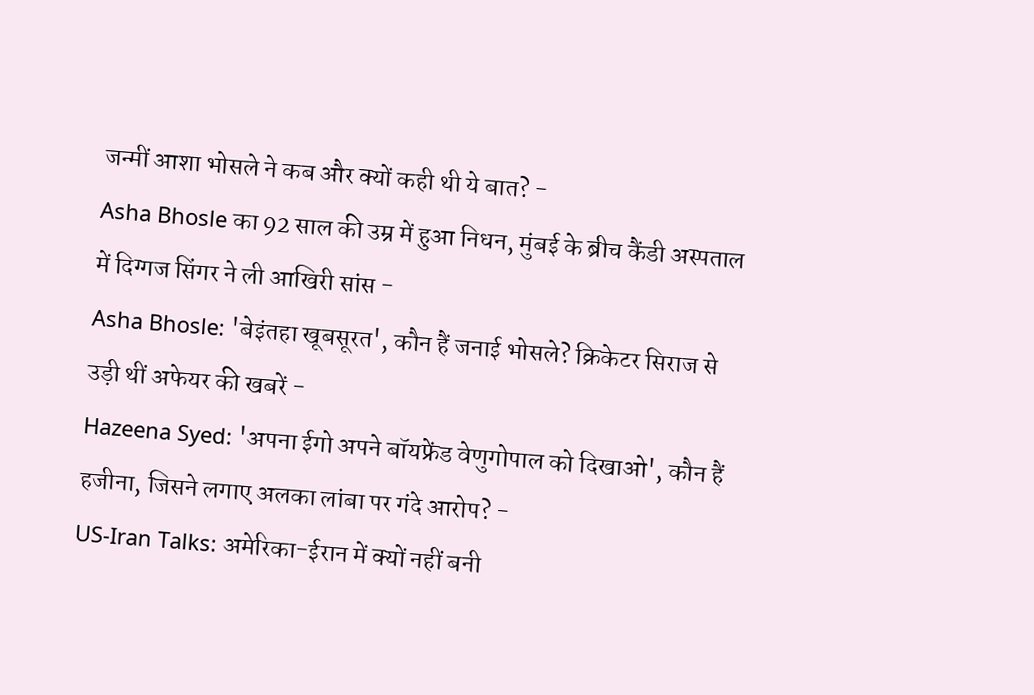जन्मीं आशा भोसले ने कब और क्यों कही थी ये बात? -
Asha Bhosle का 92 साल की उम्र में हुआ निधन, मुंबई के ब्रीच कैंडी अस्पताल में दिग्गज सिंगर ने ली आखिरी सांस -
Asha Bhosle: 'बेइंतहा खूबसूरत', कौन हैं जनाई भोसले? क्रिकेटर सिराज से उड़ी थीं अफेयर की खबरें -
Hazeena Syed: 'अपना ईगो अपने बॉयफ्रेंड वेणुगोपाल को दिखाओ', कौन हैं हजीना, जिसने लगाए अलका लांबा पर गंदे आरोप? -
US-Iran Talks: अमेरिका-ईरान में क्यों नहीं बनी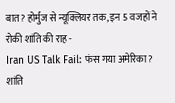बात? होर्मुज से न्यूक्लियर तक, इन 5 वजहों ने रोकी शांति की राह -
Iran US Talk Fail: फंस गया अमेरिका? शांति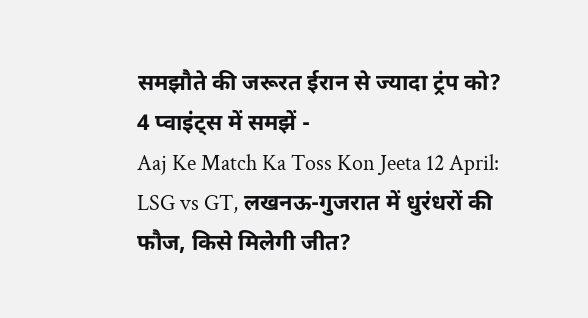समझौते की जरूरत ईरान से ज्यादा ट्रंप को? 4 प्वाइंट्स में समझें -
Aaj Ke Match Ka Toss Kon Jeeta 12 April: LSG vs GT, लखनऊ-गुजरात में धुरंधरों की फौज, किसे मिलेगी जीत?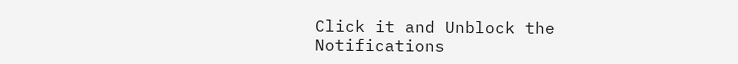Click it and Unblock the Notifications